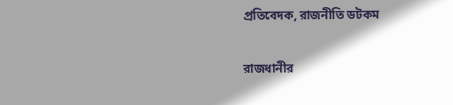প্রতিবেদক, রাজনীতি ডটকম

রাজধানীর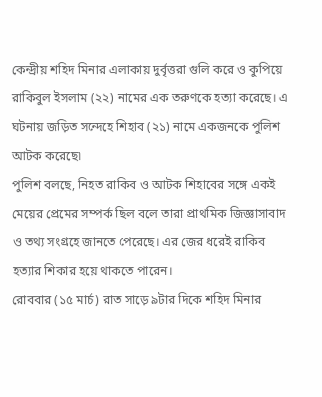কেন্দ্রীয় শহিদ মিনার এলাকায় দুর্বৃত্তরা গুলি করে ও কুপিয়ে রাকিবুল ইসলাম (২২) নামের এক তরুণকে হত্যা করেছে। এ ঘটনায় জড়িত সন্দেহে শিহাব (২১) নামে একজনকে পুলিশ আটক করেছে৷
পুলিশ বলছে, নিহত রাকিব ও আটক শিহাবের সঙ্গে একই মেয়ের প্রেমের সম্পর্ক ছিল বলে তারা প্রাথমিক জিজ্ঞাসাবাদ ও তথ্য সংগ্রহে জানতে পেরেছে। এর জের ধরেই রাকিব হত্যার শিকার হয়ে থাকতে পারেন।
রোববার (১৫ মার্চ) রাত সাড়ে ৯টার দিকে শহিদ মিনার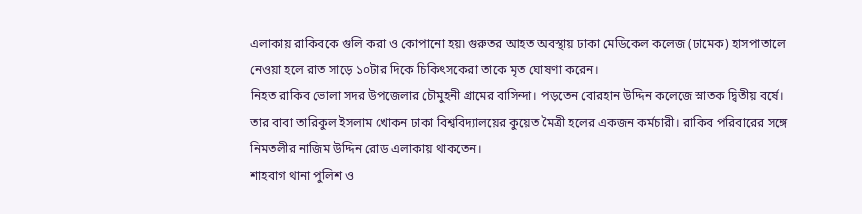এলাকায় রাকিবকে গুলি করা ও কোপানো হয়৷ গুরুতর আহত অবস্থায় ঢাকা মেডিকেল কলেজ (ঢামেক) হাসপাতালে নেওয়া হলে রাত সাড়ে ১০টার দিকে চিকিৎসকেরা তাকে মৃত ঘোষণা করেন।
নিহত রাকিব ভোলা সদর উপজেলার চৌমুহনী গ্রামের বাসিন্দা। পড়তেন বোরহান উদ্দিন কলেজে স্নাতক দ্বিতীয় বর্ষে। তার বাবা তারিকুল ইসলাম খোকন ঢাকা বিশ্ববিদ্যালয়ের কুয়েত মৈত্রী হলের একজন কর্মচারী। রাকিব পরিবারের সঙ্গে নিমতলীর নাজিম উদ্দিন রোড এলাকায় থাকতেন।
শাহবাগ থানা পুলিশ ও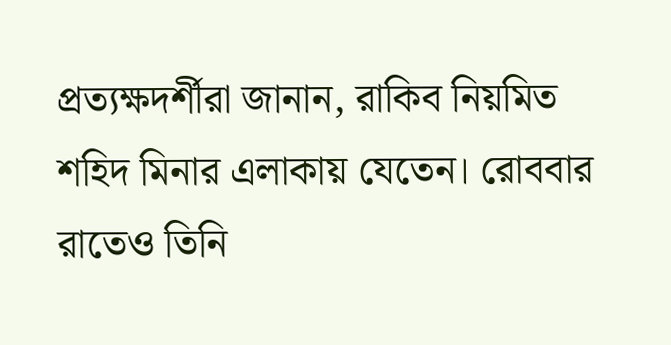প্রত্যক্ষদর্শীরা জানান, রাকিব নিয়মিত শহিদ মিনার এলাকায় যেতেন। রোববার রাতেও তিনি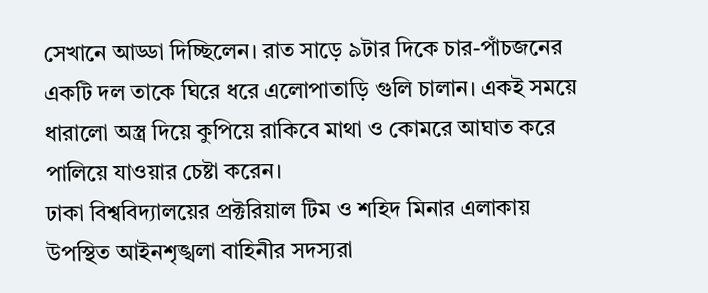সেখানে আড্ডা দিচ্ছিলেন। রাত সাড়ে ৯টার দিকে চার-পাঁচজনের একটি দল তাকে ঘিরে ধরে এলোপাতাড়ি গুলি চালান। একই সময়ে ধারালো অস্ত্র দিয়ে কুপিয়ে রাকিবে মাথা ও কোমরে আঘাত করে পালিয়ে যাওয়ার চেষ্টা করেন।
ঢাকা বিশ্ববিদ্যালয়ের প্রক্টরিয়াল টিম ও শহিদ মিনার এলাকায় উপস্থিত আইনশৃঙ্খলা বাহিনীর সদস্যরা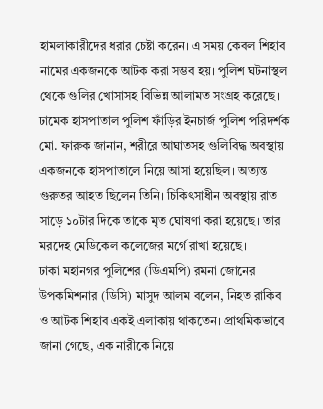হামলাকারীদের ধরার চেষ্টা করেন। এ সময় কেবল শিহাব নামের একজনকে আটক করা সম্ভব হয়। পুলিশ ঘটনাস্থল থেকে গুলির খোসাসহ বিভিন্ন আলামত সংগ্রহ করেছে।
ঢামেক হাসপাতাল পুলিশ ফাঁড়ির ইনচার্জ পুলিশ পরিদর্শক মো. ফারুক জানান, শরীরে আঘাতসহ গুলিবিদ্ধ অবস্থায় একজনকে হাসপাতালে নিয়ে আসা হয়েছিল। অত্যন্ত গুরুতর আহত ছিলেন তিনি। চিকিৎসাধীন অবস্থায় রাত সাড়ে ১০টার দিকে তাকে মৃত ঘোষণা করা হয়েছে। তার মরদেহ মেডিকেল কলেজের মর্গে রাখা হয়েছে।
ঢাকা মহানগর পুলিশের (ডিএমপি) রমনা জোনের উপকমিশনার (ডিসি) মাসুদ আলম বলেন, নিহত রাকিব ও আটক শিহাব একই এলাকায় থাকতেন। প্রাথমিকভাবে জানা গেছে, এক নারীকে নিয়ে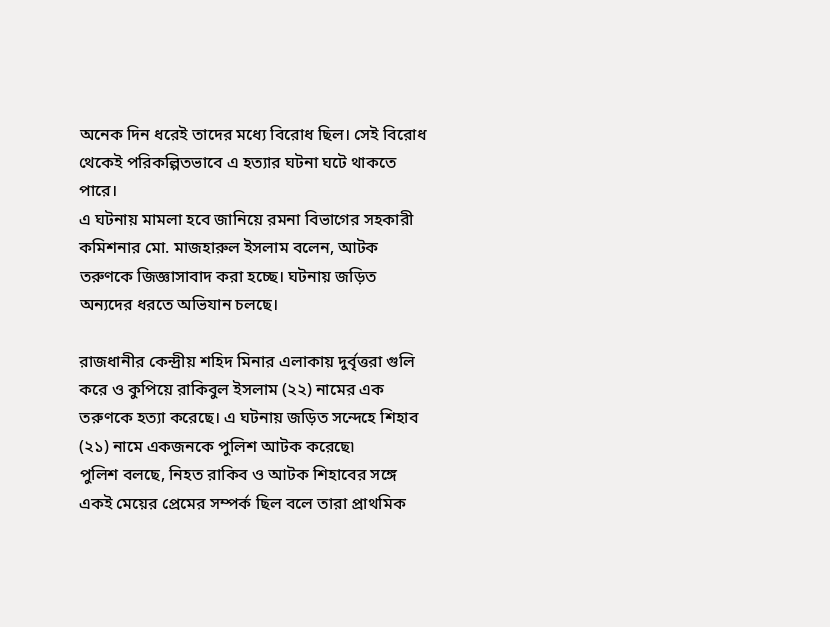অনেক দিন ধরেই তাদের মধ্যে বিরোধ ছিল। সেই বিরোধ থেকেই পরিকল্পিতভাবে এ হত্যার ঘটনা ঘটে থাকতে পারে।
এ ঘটনায় মামলা হবে জানিয়ে রমনা বিভাগের সহকারী কমিশনার মো. মাজহারুল ইসলাম বলেন, আটক তরুণকে জিজ্ঞাসাবাদ করা হচ্ছে। ঘটনায় জড়িত অন্যদের ধরতে অভিযান চলছে।

রাজধানীর কেন্দ্রীয় শহিদ মিনার এলাকায় দুর্বৃত্তরা গুলি করে ও কুপিয়ে রাকিবুল ইসলাম (২২) নামের এক তরুণকে হত্যা করেছে। এ ঘটনায় জড়িত সন্দেহে শিহাব (২১) নামে একজনকে পুলিশ আটক করেছে৷
পুলিশ বলছে, নিহত রাকিব ও আটক শিহাবের সঙ্গে একই মেয়ের প্রেমের সম্পর্ক ছিল বলে তারা প্রাথমিক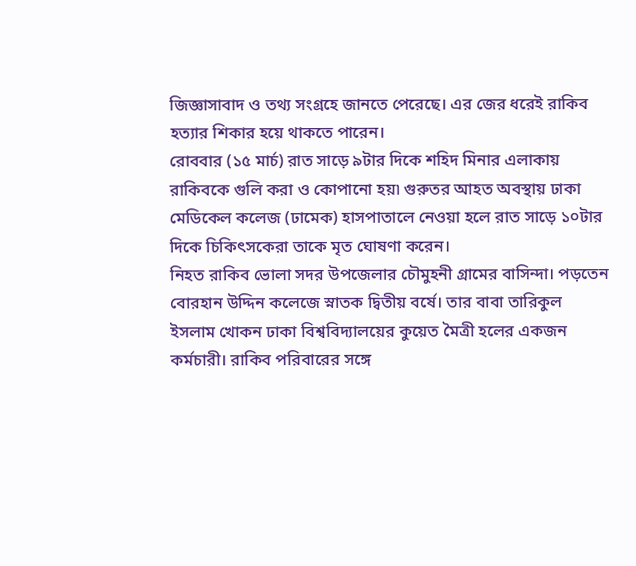জিজ্ঞাসাবাদ ও তথ্য সংগ্রহে জানতে পেরেছে। এর জের ধরেই রাকিব হত্যার শিকার হয়ে থাকতে পারেন।
রোববার (১৫ মার্চ) রাত সাড়ে ৯টার দিকে শহিদ মিনার এলাকায় রাকিবকে গুলি করা ও কোপানো হয়৷ গুরুতর আহত অবস্থায় ঢাকা মেডিকেল কলেজ (ঢামেক) হাসপাতালে নেওয়া হলে রাত সাড়ে ১০টার দিকে চিকিৎসকেরা তাকে মৃত ঘোষণা করেন।
নিহত রাকিব ভোলা সদর উপজেলার চৌমুহনী গ্রামের বাসিন্দা। পড়তেন বোরহান উদ্দিন কলেজে স্নাতক দ্বিতীয় বর্ষে। তার বাবা তারিকুল ইসলাম খোকন ঢাকা বিশ্ববিদ্যালয়ের কুয়েত মৈত্রী হলের একজন কর্মচারী। রাকিব পরিবারের সঙ্গে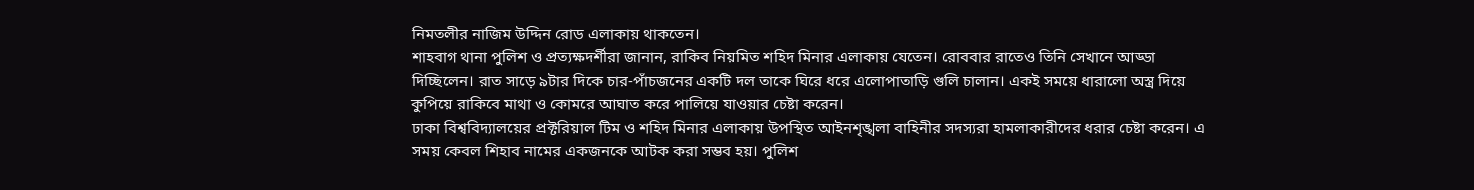নিমতলীর নাজিম উদ্দিন রোড এলাকায় থাকতেন।
শাহবাগ থানা পুলিশ ও প্রত্যক্ষদর্শীরা জানান, রাকিব নিয়মিত শহিদ মিনার এলাকায় যেতেন। রোববার রাতেও তিনি সেখানে আড্ডা দিচ্ছিলেন। রাত সাড়ে ৯টার দিকে চার-পাঁচজনের একটি দল তাকে ঘিরে ধরে এলোপাতাড়ি গুলি চালান। একই সময়ে ধারালো অস্ত্র দিয়ে কুপিয়ে রাকিবে মাথা ও কোমরে আঘাত করে পালিয়ে যাওয়ার চেষ্টা করেন।
ঢাকা বিশ্ববিদ্যালয়ের প্রক্টরিয়াল টিম ও শহিদ মিনার এলাকায় উপস্থিত আইনশৃঙ্খলা বাহিনীর সদস্যরা হামলাকারীদের ধরার চেষ্টা করেন। এ সময় কেবল শিহাব নামের একজনকে আটক করা সম্ভব হয়। পুলিশ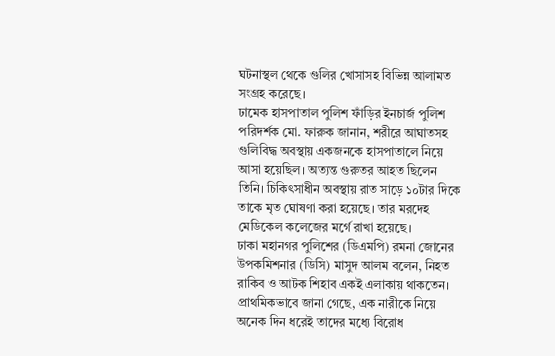ঘটনাস্থল থেকে গুলির খোসাসহ বিভিন্ন আলামত সংগ্রহ করেছে।
ঢামেক হাসপাতাল পুলিশ ফাঁড়ির ইনচার্জ পুলিশ পরিদর্শক মো. ফারুক জানান, শরীরে আঘাতসহ গুলিবিদ্ধ অবস্থায় একজনকে হাসপাতালে নিয়ে আসা হয়েছিল। অত্যন্ত গুরুতর আহত ছিলেন তিনি। চিকিৎসাধীন অবস্থায় রাত সাড়ে ১০টার দিকে তাকে মৃত ঘোষণা করা হয়েছে। তার মরদেহ মেডিকেল কলেজের মর্গে রাখা হয়েছে।
ঢাকা মহানগর পুলিশের (ডিএমপি) রমনা জোনের উপকমিশনার (ডিসি) মাসুদ আলম বলেন, নিহত রাকিব ও আটক শিহাব একই এলাকায় থাকতেন। প্রাথমিকভাবে জানা গেছে, এক নারীকে নিয়ে অনেক দিন ধরেই তাদের মধ্যে বিরোধ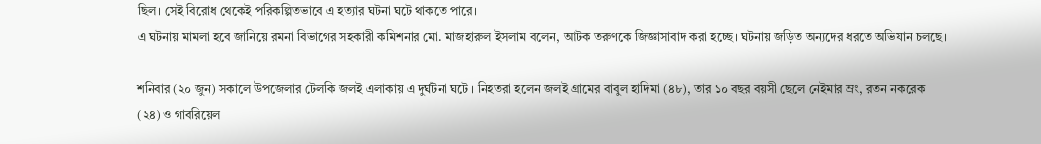ছিল। সেই বিরোধ থেকেই পরিকল্পিতভাবে এ হত্যার ঘটনা ঘটে থাকতে পারে।
এ ঘটনায় মামলা হবে জানিয়ে রমনা বিভাগের সহকারী কমিশনার মো. মাজহারুল ইসলাম বলেন, আটক তরুণকে জিজ্ঞাসাবাদ করা হচ্ছে। ঘটনায় জড়িত অন্যদের ধরতে অভিযান চলছে।

শনিবার (২০ জুন) সকালে উপজেলার টেলকি জলই এলাকায় এ দুর্ঘটনা ঘটে । নিহতরা হলেন জলই গ্রামের বাবুল হাদিমা (৪৮), তার ১০ বছর বয়সী ছেলে নেইমার ম্রং, রতন নকরেক (২৪) ও গাবরিয়েল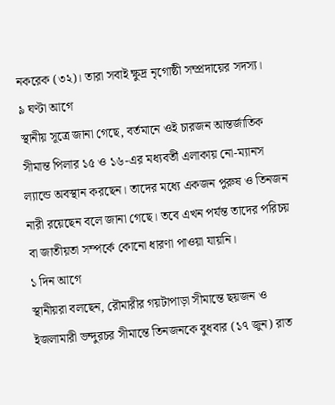নকরেক (৩২)। তারা সবাই ক্ষুদ্র নৃগোষ্ঠী সম্প্রদায়ের সদস্য।
৯ ঘণ্টা আগে
স্থানীয় সূত্রে জানা গেছে, বর্তমানে ওই চারজন আন্তর্জাতিক সীমান্ত পিলার ১৫ ও ১৬-এর মধ্যবর্তী এলাকায় নো-ম্যানস ল্যান্ডে অবস্থান করছেন। তাদের মধ্যে একজন পুরুষ ও তিনজন নারী রয়েছেন বলে জানা গেছে। তবে এখন পর্যন্ত তাদের পরিচয় বা জাতীয়তা সম্পর্কে কোনো ধারণা পাওয়া যায়নি।
১ দিন আগে
স্থানীয়রা বলছেন, রৌমারীর গয়টাপাড়া সীমান্তে ছয়জন ও ইজলামারী ভন্দুরচর সীমান্তে তিনজনকে বুধবার (১৭ জুন) রাত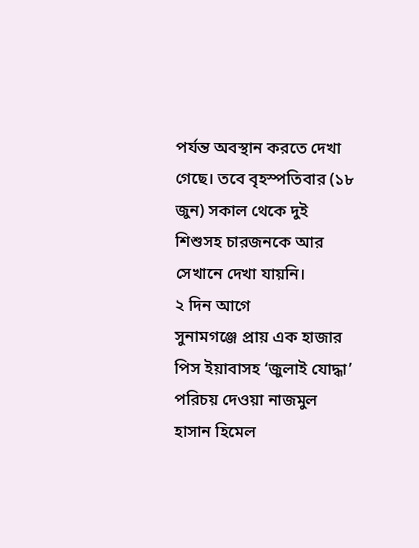পর্যন্ত অবস্থান করতে দেখা গেছে। তবে বৃহস্পতিবার (১৮ জুন) সকাল থেকে দুই শিশুসহ চারজনকে আর সেখানে দেখা যায়নি।
২ দিন আগে
সুনামগঞ্জে প্রায় এক হাজার পিস ইয়াবাসহ ‘জুলাই যোদ্ধা’ পরিচয় দেওয়া নাজমুল হাসান হিমেল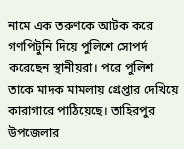নামে এক তরুণকে আটক করে গণপিটুনি দিয়ে পুলিশে সোপর্দ করেছেন স্থানীয়রা। পরে পুলিশ তাকে মাদক মামলায় গ্রেপ্তার দেখিয়ে কারাগারে পাঠিয়েছে। তাহিরপুর উপজেলার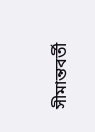সীমান্তবর্তী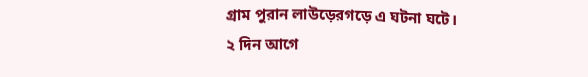গ্রাম পুরান লাউড়েরগড়ে এ ঘটনা ঘটে।
২ দিন আগে